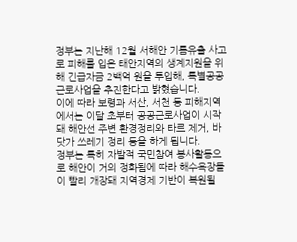정부는 지난해 12월 서해안 기름유출 사고로 피해를 입은 태안지역의 생계지원을 위해 긴급자금 2백억 원을 투입해, 특별공공근로사업을 추진한다고 밝혔습니다.
이에 따라 보령과 서산, 서천 등 피해지역에서는 이달 초부터 공공근로사업이 시작돼 해안선 주변 환경정리와 타르 제거, 바닷가 쓰레기 정리 등을 하게 됩니다.
정부는 특히 자발적 국민참여 봉사활동으로 해안이 거의 정화됨에 따라 해수욕장들이 빨리 개장돼 지역경제 기반이 복원될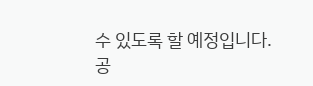수 있도록 할 예정입니다.
공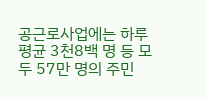공근로사업에는 하루 평균 3천8백 명 등 모두 57만 명의 주민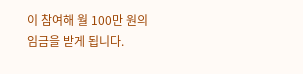이 참여해 월 100만 원의 임금을 받게 됩니다.